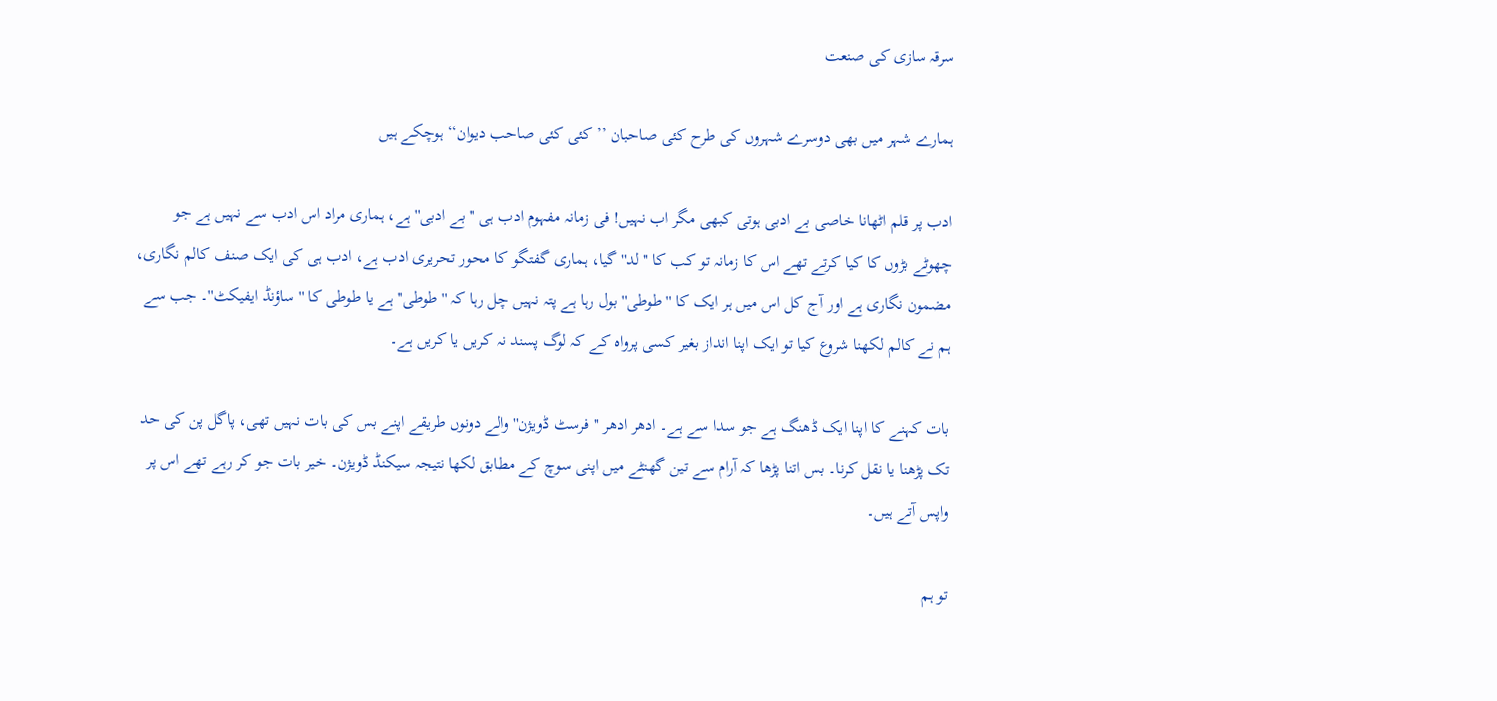سرقہ سازی کی صنعت

ہمارے شہر میں بھی دوسرے شہروں کی طرح کئی صاحبان ’’کئی کئی صاحب دیوان‘‘ ہوچکے ہیں

ادب پر قلم اٹھانا خاصی بے ادبی ہوتی کبھی مگر اب نہیں! فی زمانہ مفہوم ادب ہی ''بے ادبی'' ہے، ہماری مراد اس ادب سے نہیں ہے جو چھوٹے بڑوں کا کیا کرتے تھے اس کا زمانہ تو کب کا ''لد'' گیا، ہماری گفتگو کا محور تحریری ادب ہے، ادب ہی کی ایک صنف کالم نگاری، مضمون نگاری ہے اور آج کل اس میں ہر ایک کا ''طوطی'' بول رہا ہے پتہ نہیں چل رہا کہ ''طوطی'' ہے یا طوطی کا ''ساؤنڈ ایفیکٹ''۔ جب سے ہم نے کالم لکھنا شروع کیا تو ایک اپنا انداز بغیر کسی پرواہ کے کہ لوگ پسند نہ کریں یا کریں ہے۔

بات کہنے کا اپنا ایک ڈھنگ ہے جو سدا سے ہے۔ ادھر ادھر ''فرسٹ ڈویژن'' والے دونوں طریقے اپنے بس کی بات نہیں تھی، پاگل پن کی حد تک پڑھنا یا نقل کرنا۔ بس اتنا پڑھا کہ آرام سے تین گھنٹے میں اپنی سوچ کے مطابق لکھا نتیجہ سیکنڈ ڈویژن۔ خیر بات جو کر رہے تھے اس پر واپس آتے ہیں۔

تو ہم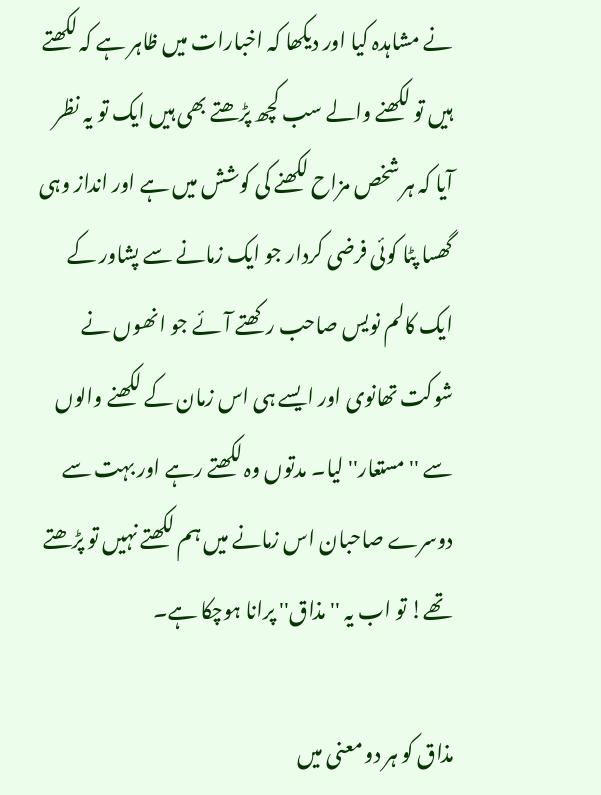نے مشاہدہ کیا اور دیکھا کہ اخبارات میں ظاہر ہے کہ لکھتے ہیں تو لکھنے والے سب کچھ پڑھتے بھی ہیں ایک تو یہ نظر آیا کہ ہر شخص مزاح لکھنے کی کوشش میں ہے اور انداز وہی گھسا پٹا کوئی فرضی کردار جو ایک زمانے سے پشاور کے ایک کالم نویس صاحب رکھتے آئے جو انھوں نے شوکت تھانوی اور ایسے ہی اس زمان کے لکھنے والوں سے ''مستعار'' لیا۔ مدتوں وہ لکھتے رہے اور بہت سے دوسرے صاحبان اس زمانے میں ہم لکھتے نہیں تو پڑھتے تھے! تو اب یہ ''مذاق'' پرانا ہوچکا ہے۔

مذاق کو ہر دو معنی میں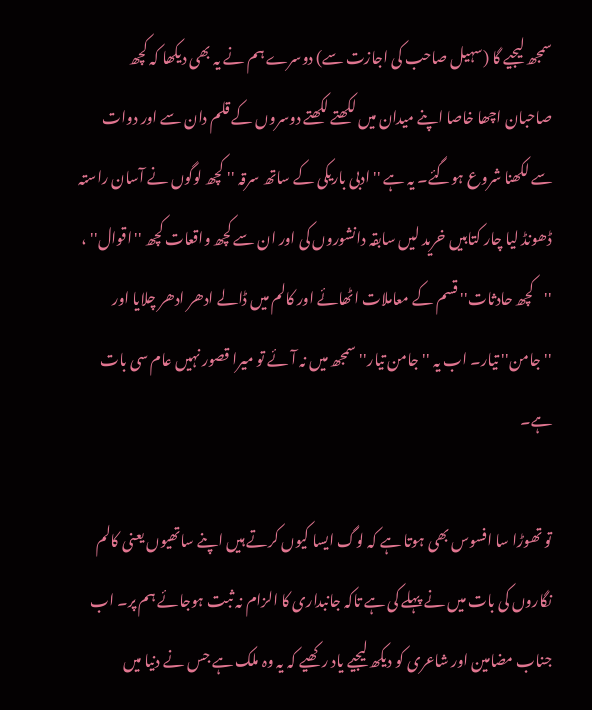سمجھ لیجیے گا (سہیل صاحب کی اجازت سے) دوسرے ہم نے یہ بھی دیکھا کہ کچھ صاحبان اچھا خاصا اپنے میدان میں لکھتے لکھتے دوسروں کے قلم دان سے اور دوات سے لکھنا شروع ہوگئے۔ یہ ہے ''ادبی باریکی کے ساتھ سرقہ '' کچھ لوگوں نے آسان راستہ ڈھونڈ لیا چار کتابیں خرید لیں سابقہ دانشوروں کی اور ان سے کچھ واقعات کچھ ''اقوال'' ، ''کچھ حادثات'' قسم کے معاملات اٹھائے اور کالم میں ڈالے ادھر ادھر چلایا اور ''جامن'' تیار۔ اب یہ ''جامن تیار'' سمجھ میں نہ آئے تو میرا قصور نہیں عام سی بات ہے۔

تو تھوڑا سا افسوس بھی ہوتا ہے کہ لوگ ایسا کیوں کرتے ہیں اپنے ساتھیوں یعنی کالم نگاروں کی بات میں نے پہلے کی ہے تاکہ جانبداری کا الزام نہ ثبت ہوجائے ہم پر۔ اب جناب مضامین اور شاعری کو دیکھ لیجیے یاد رکھیے کہ یہ وہ ملک ہے جس نے دنیا میں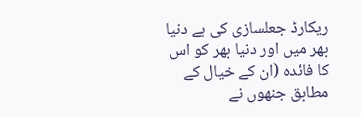ریکارڈ جعلسازی کی ہے دنیا بھر میں اور دنیا بھر کو اس کا فائدہ (ان کے خیال کے مطابق جنھوں نے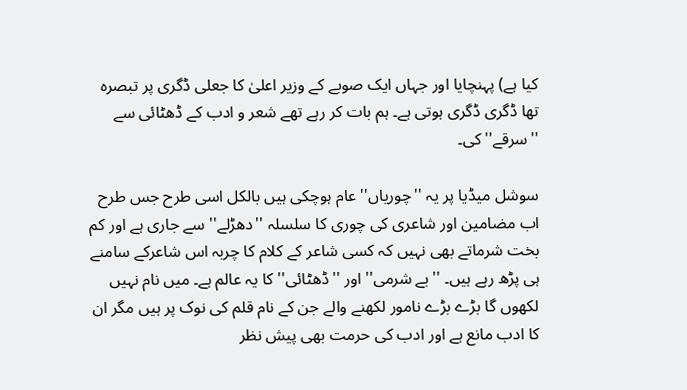کیا ہے) پہنچایا اور جہاں ایک صوبے کے وزیر اعلیٰ کا جعلی ڈگری پر تبصرہ تھا ڈگری ڈگری ہوتی ہے۔ ہم بات کر رہے تھے شعر و ادب کے ڈھٹائی سے ''سرقے'' کی۔

سوشل میڈیا پر یہ ''چوریاں'' عام ہوچکی ہیں بالکل اسی طرح جس طرح اب مضامین اور شاعری کی چوری کا سلسلہ ''دھڑلے'' سے جاری ہے اور کم بخت شرماتے بھی نہیں کہ کسی شاعر کے کلام کا چربہ اس شاعرکے سامنے ہی پڑھ رہے ہیں۔ ''بے شرمی'' اور ''ڈھٹائی'' کا یہ عالم ہے۔ میں نام نہیں لکھوں گا بڑے بڑے نامور لکھنے والے جن کے نام قلم کی نوک پر ہیں مگر ان کا ادب مانع ہے اور ادب کی حرمت بھی پیش نظر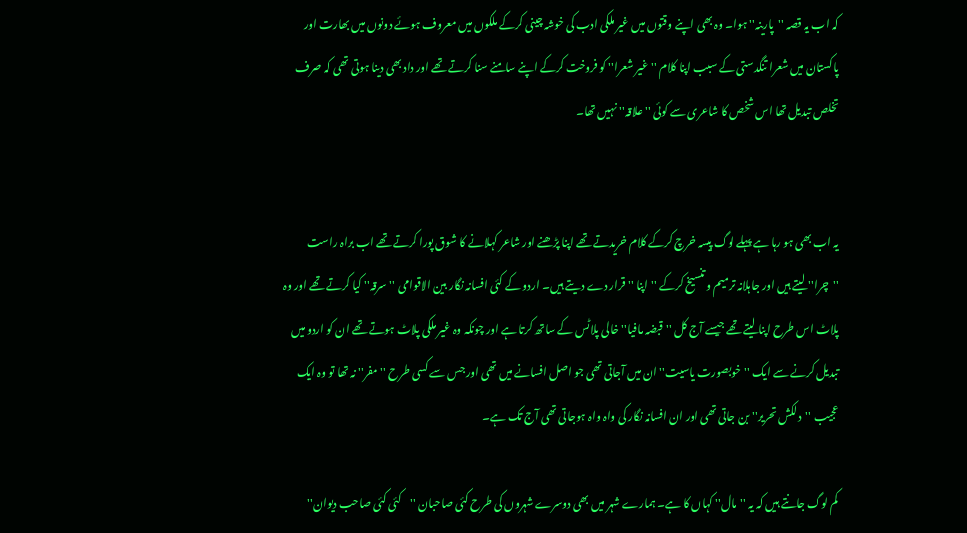کہ اب یہ قصہ ''پارینہ'' ہوا۔ وہ بھی اپنے وقتوں میں غیر ملکی ادب کی خوشہ چینی کرکے ملکوں میں معروف ہوئے دونوں میں بھارت اور پاکستان میں شعرا تنگدستی کے سبب اپنا کلام ''غیر شعرا'' کو فروخت کرکے اپنے سامنے سنا کرتے تھے اور داد بھی دینا ہوتی تھی کہ صرف تخلص تبدیل تھا اس شخص کا شاعری سے کوئی ''علاقہ'' نہیں تھا۔


یہ اب بھی ہو رہا ہے پہلے لوگ پیسہ خرچ کرکے کلام خریدتے تھے اپنا پڑھنے اور شاعر کہلانے کا شوق پورا کرتے تھے اب براہ راست ''چرا'' لیتے ہیں اور جاہلانہ ترمیم و تنسیخ کرکے ''اپنا '' قرار دے دیتے ہیں۔ اردو کے کئی افسانہ نگار بین الاقوامی ''سرقہ'' کیا کرتے تھے اور وہ پلاٹ اس طرح اپنا لیتے تھے جیسے آج کل ''قبضہ مافیا'' خالی پلاٹس کے ساتھ کرتا ہے اور چونکہ وہ غیر ملکی پلاٹ ہوتے تھے ان کو اردو میں تبدیل کرنے سے ایک ''خوبصورت یاسیت'' ان میں آجاتی تھی جو اصل افسانے میں تھی اور جس سے کسی طرح ''مفر'' نہ تھا تو وہ ایک عجیب ''دلکش تحریر'' بن جاتی تھی اور ان افسانہ نگار کی واہ واہ ہوجاتی تھی آج تک ہے۔

کم لوگ جانتے ہیں کہ یہ ''مال'' کہاں کا ہے۔ ہمارے شہر میں بھی دوسرے شہروں کی طرح کئی صاحبان ''کئی کئی صاحب دیوان''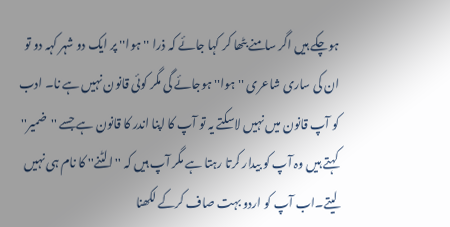ہوچکے ہیں اگر سامنے بٹھا کر کہا جائے کہ ذرا ''ہوا'' پر ایک دو شہر کہہ دو تو ان کی ساری شاعری ''ہوا'' ہوجائے گی مگر کوئی قانون نہیں ہے نا۔ ادب کو آپ قانون میں نہیں لاسکتے یہ تو آپ کا اپنا اندر کا قانون ہے جسے ''ضمیر'' کہتے ہیں وہ آپ کو بیدار کرتا رہتا ہے مگر آپ ہیں کہ ''الٹنے'' کا نام ہی نہیں لیتے۔اب آپ کو اردو بہت صاف کرکے لکھنا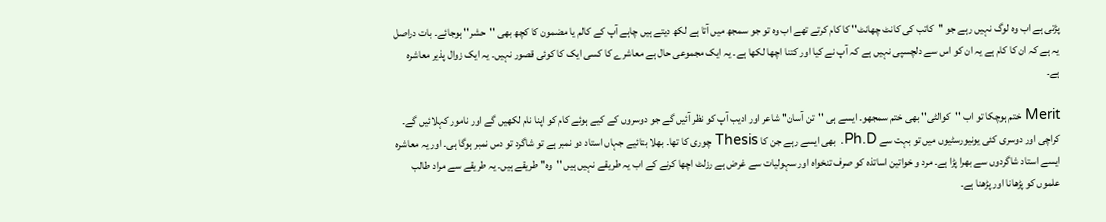پڑتی ہے اب وہ لوگ نہیں رہے جو ''کاتب کی کانٹ چھانٹ'' کا کام کرتے تھے اب وہ تو جو سمجھ میں آتا ہے لکھ دیتے ہیں چاہے آپ کے کالم یا مضمون کا کچھ بھی ''حشر'' ہوجائے۔ بات دراصل یہ ہے کہ ان کا کام ہے یہ ان کو اس سے دلچسپی نہیں ہے کہ آپ نے کیا اور کتنا اچھا لکھا ہے۔ یہ ایک مجموعی حال ہے معاشرے کا کسی ایک کا کوئی قصور نہیں۔ یہ ایک زوال پذیر معاشرہ ہے۔

Merit ختم ہوچکا تو اب ''کوالٹی'' بھی ختم سمجھو۔ ایسے ہی ''تن آسان'' شاعر اور ادیب آپ کو نظر آئیں گے جو دوسروں کے کیے ہوئے کام کو اپنا نام لکھیں گے اور نامور کہلائیں گے۔ کراچی اور دوسری کئی یونیورسٹیوں میں تو بہت سے Ph.D. بھی ایسے رہے جن کا Thesis چوری کا تھا۔ بھلا بتائیے جہاں استاد دو نمبر ہے تو شاگرد تو دس نمبر ہوگا ہی۔ اور یہ معاشرہ ایسے استاد شاگردوں سے بھرا پڑا ہے۔ مرد و خواتین اساتذہ کو صرف تنخواہ اور سہولیات سے غرض ہے رزلٹ اچھا کرنے کے اب یہ طریقے نہیں ہیں ''وہ'' طریقے ہیں۔ یہ طریقے سے مراد طالب علموں کو پڑھانا اور پڑھنا ہے۔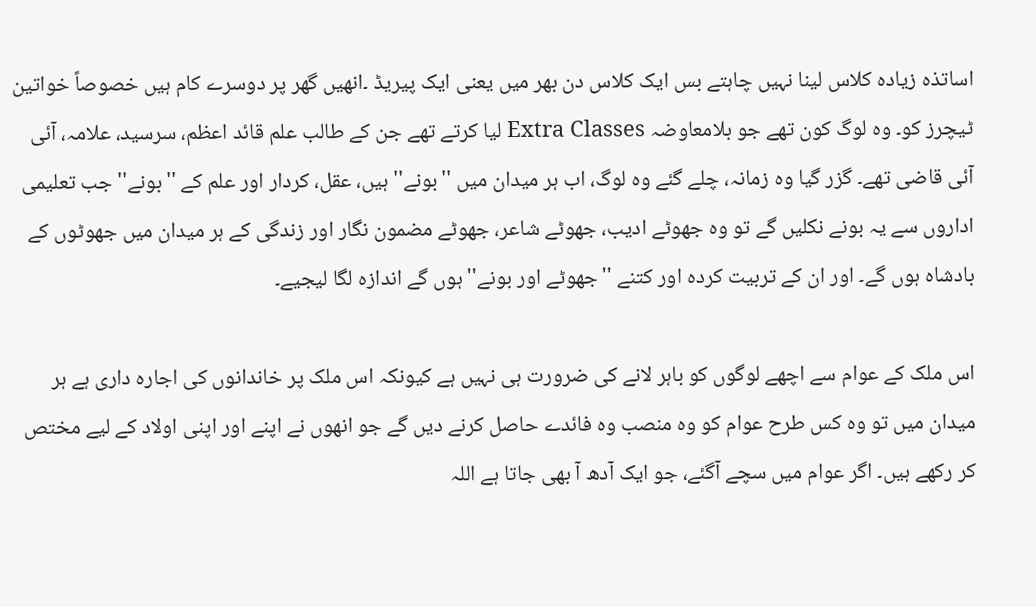اساتذہ زیادہ کلاس لینا نہیں چاہتے بس ایک کلاس دن بھر میں یعنی ایک پیریڈ ۔انھیں گھر پر دوسرے کام ہیں خصوصاً خواتین ٹیچرز کو۔ وہ لوگ کون تھے جو بلامعاوضہ Extra Classes لیا کرتے تھے جن کے طالب علم قائد اعظم، سرسید، علامہ، آئی آئی قاضی تھے۔ گزر گیا وہ زمانہ، چلے گئے وہ لوگ، اب ہر میدان میں ''بونے'' ہیں، عقل، کردار اور علم کے ''بونے'' جب تعلیمی اداروں سے یہ بونے نکلیں گے تو وہ جھوٹے ادیب، جھوٹے شاعر، جھوٹے مضمون نگار اور زندگی کے ہر میدان میں جھوٹوں کے بادشاہ ہوں گے۔ اور ان کے تربیت کردہ اور کتنے ''جھوٹے اور بونے'' ہوں گے اندازہ لگا لیجیے۔

اس ملک کے عوام سے اچھے لوگوں کو باہر لانے کی ضرورت ہی نہیں ہے کیونکہ اس ملک پر خاندانوں کی اجارہ داری ہے ہر میدان میں تو وہ کس طرح عوام کو وہ منصب وہ فائدے حاصل کرنے دیں گے جو انھوں نے اپنے اور اپنی اولاد کے لیے مختص کر رکھے ہیں۔ اگر عوام میں سچے آگئے، جو ایک آدھ آ بھی جاتا ہے اللہ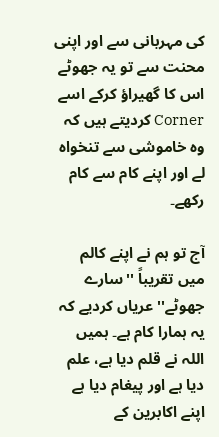کی مہربانی سے اور اپنی محنت سے تو یہ جھوٹے اس کا گھیراؤ کرکے اسے Corner کردیتے ہیں کہ وہ خاموشی سے تنخواہ لے اور اپنے کام سے کام رکھے۔

آج تو ہم نے اپنے کالم میں تقریباً ''سارے جھوٹے'' عریاں کردیے کہ یہ ہمارا کام ہے۔ ہمیں اللہ نے قلم دیا ہے، علم دیا ہے اور پیغام دیا ہے اپنے اکابرین کے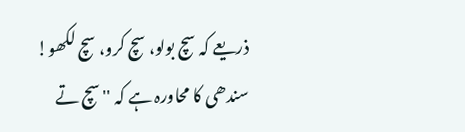ذریعے کہ سچ بولو، سچ کرو، سچ لکھو! سندھی کا محاورہ ہے کہ ''سچ تے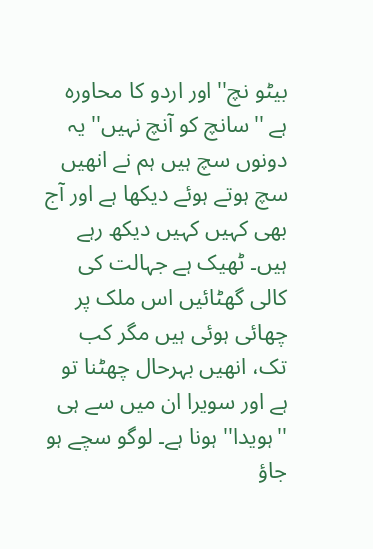بیٹو نچ'' اور اردو کا محاورہ ہے ''سانچ کو آنچ نہیں'' یہ دونوں سچ ہیں ہم نے انھیں سچ ہوتے ہوئے دیکھا ہے اور آج بھی کہیں کہیں دیکھ رہے ہیں۔ ٹھیک ہے جہالت کی کالی گھٹائیں اس ملک پر چھائی ہوئی ہیں مگر کب تک، انھیں بہرحال چھٹنا تو ہے اور سویرا ان میں سے ہی ''ہویدا'' ہونا ہے۔ لوگو سچے ہو جاؤ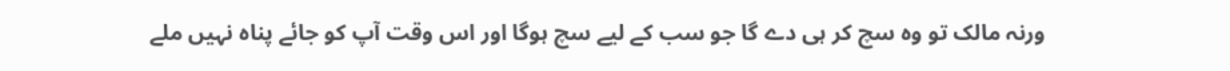ورنہ مالک تو وہ سچ کر ہی دے گا جو سب کے لیے سچ ہوگا اور اس وقت آپ کو جائے پناہ نہیں ملے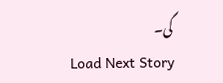گی۔
Load Next Story